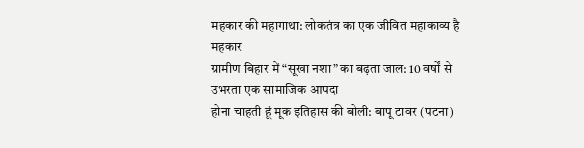महकार की महागाथा: लोकतंत्र का एक जीवित महाकाव्य है महकार
ग्रामीण बिहार में “सूखा नशा” का बढ़ता जाल: 10 वर्षों से उभरता एक सामाजिक आपदा
होना चाहती हूं मूक इतिहास की बोली: बापू टावर (पटना)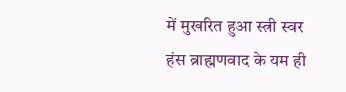में मुखरित हुआ स्त्री स्वर
हंस ब्राह्मणवाद के यम ही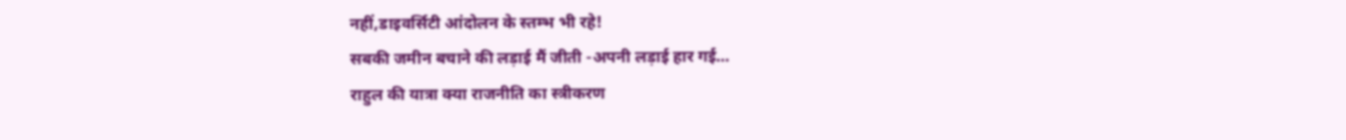नहीं,डाइवर्सिटी आंदोलन के स्तम्भ भी रहे!
सबकी जमीन बचाने की लड़ाई मैं जीती -अपनी लड़ाई हार गई…
राहुल की यात्रा क्या राजनीति का स्त्रीकरण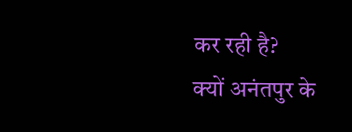कर रही है?
क्यों अनंतपुर के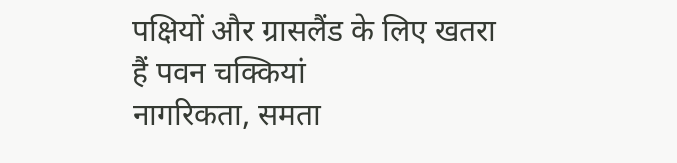पक्षियों और ग्रासलैंड के लिए खतरा हैं पवन चक्कियां
नागरिकता, समता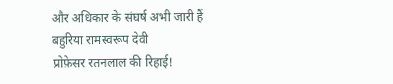और अधिकार के संघर्ष अभी जारी हैं
बहुरिया रामस्वरूप देवी
प्रोफ़ेसर रतनलाल की रिहाई!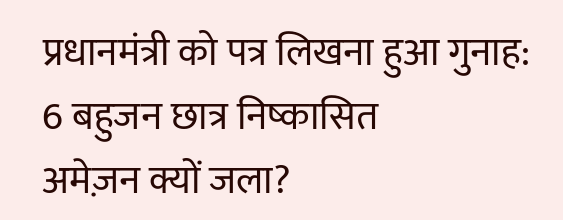प्रधानमंत्री को पत्र लिखना हुआ गुनाह: 6 बहुजन छात्र निष्कासित
अमेज़न क्यों जला?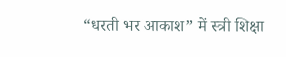“धरती भर आकाश” में स्त्री शिक्षा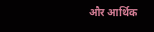और आर्थिक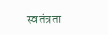स्वतंत्रता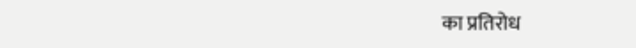का प्रतिरोध